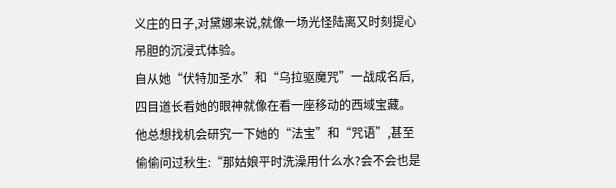义庄的日子,对黛娜来说,就像一场光怪陆离又时刻提心吊胆的沉浸式体验。
自从她“伏特加圣水”和“乌拉驱魔咒”一战成名后,四目道长看她的眼神就像在看一座移动的西域宝藏。
他总想找机会研究一下她的“法宝”和“咒语”,甚至偷偷问过秋生:“那姑娘平时洗澡用什么水?会不会也是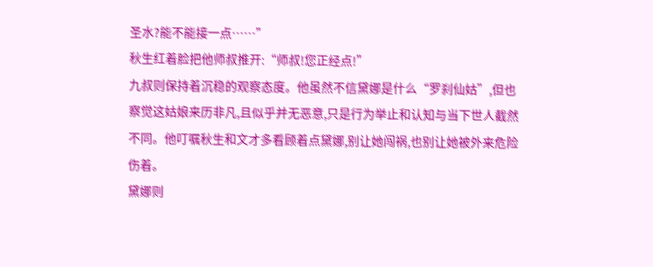圣水?能不能接一点……”
秋生红着脸把他师叔推开:“师叔!您正经点!”
九叔则保持着沉稳的观察态度。他虽然不信黛娜是什么“罗刹仙姑”,但也察觉这姑娘来历非凡,且似乎并无恶意,只是行为举止和认知与当下世人截然不同。他叮嘱秋生和文才多看顾着点黛娜,别让她闯祸,也别让她被外来危险伤着。
黛娜则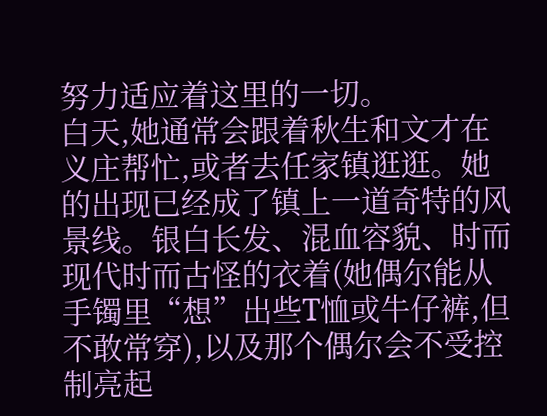努力适应着这里的一切。
白天,她通常会跟着秋生和文才在义庄帮忙,或者去任家镇逛逛。她的出现已经成了镇上一道奇特的风景线。银白长发、混血容貌、时而现代时而古怪的衣着(她偶尔能从手镯里“想”出些T恤或牛仔裤,但不敢常穿),以及那个偶尔会不受控制亮起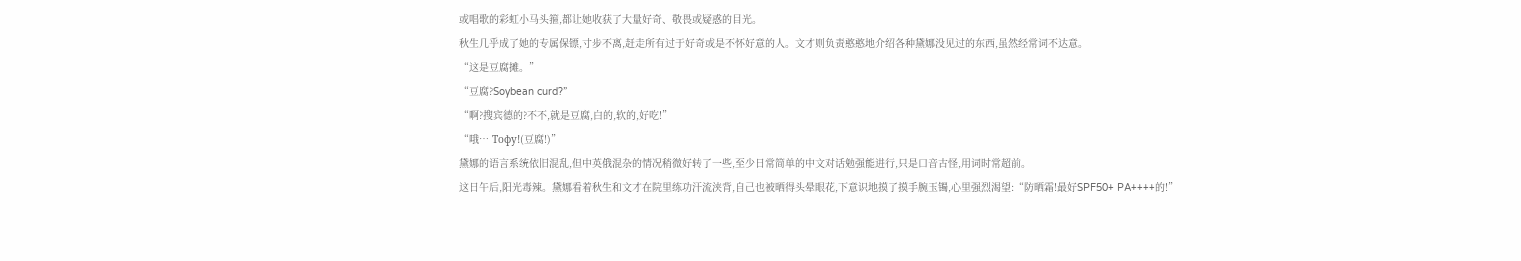或唱歌的彩虹小马头箍,都让她收获了大量好奇、敬畏或疑惑的目光。
秋生几乎成了她的专属保镖,寸步不离,赶走所有过于好奇或是不怀好意的人。文才则负责憨憨地介绍各种黛娜没见过的东西,虽然经常词不达意。
“这是豆腐摊。”
“豆腐?Soybean curd?”
“啊?搜宾德的?不不,就是豆腐,白的,软的,好吃!”
“哦… Тофу!(豆腐!)”
黛娜的语言系统依旧混乱,但中英俄混杂的情况稍微好转了一些,至少日常简单的中文对话勉强能进行,只是口音古怪,用词时常超前。
这日午后,阳光毒辣。黛娜看着秋生和文才在院里练功汗流浃背,自己也被晒得头晕眼花,下意识地摸了摸手腕玉镯,心里强烈渴望:“防晒霜!最好SPF50+ PA++++的!”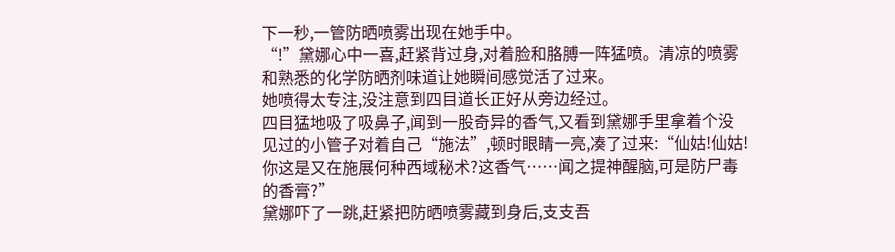下一秒,一管防晒喷雾出现在她手中。
“!”黛娜心中一喜,赶紧背过身,对着脸和胳膊一阵猛喷。清凉的喷雾和熟悉的化学防晒剂味道让她瞬间感觉活了过来。
她喷得太专注,没注意到四目道长正好从旁边经过。
四目猛地吸了吸鼻子,闻到一股奇异的香气,又看到黛娜手里拿着个没见过的小管子对着自己“施法”,顿时眼睛一亮,凑了过来:“仙姑!仙姑!你这是又在施展何种西域秘术?这香气……闻之提神醒脑,可是防尸毒的香膏?”
黛娜吓了一跳,赶紧把防晒喷雾藏到身后,支支吾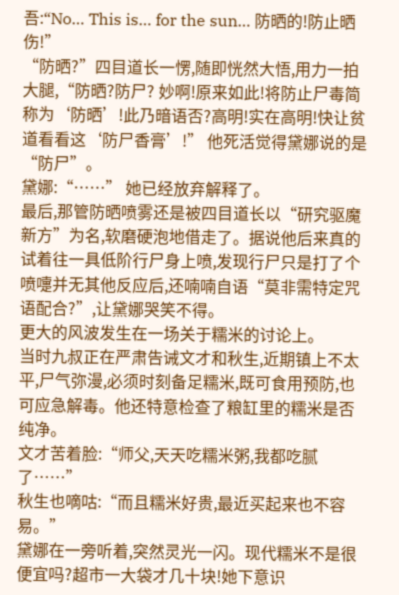吾:“No… This is… for the sun… 防晒的!防止晒伤!”
“防晒?”四目道长一愣,随即恍然大悟,用力一拍大腿,“防晒?防尸? 妙啊!原来如此!将防止尸毒简称为‘防晒’!此乃暗语否?高明!实在高明!快让贫道看看这‘防尸香膏’!” 他死活觉得黛娜说的是“防尸”。
黛娜:“……” 她已经放弃解释了。
最后,那管防晒喷雾还是被四目道长以“研究驱魔新方”为名,软磨硬泡地借走了。据说他后来真的试着往一具低阶行尸身上喷,发现行尸只是打了个喷嚏并无其他反应后,还喃喃自语“莫非需特定咒语配合?”,让黛娜哭笑不得。
更大的风波发生在一场关于糯米的讨论上。
当时九叔正在严肃告诫文才和秋生,近期镇上不太平,尸气弥漫,必须时刻备足糯米,既可食用预防,也可应急解毒。他还特意检查了粮缸里的糯米是否纯净。
文才苦着脸:“师父,天天吃糯米粥,我都吃腻了……”
秋生也嘀咕:“而且糯米好贵,最近买起来也不容易。”
黛娜在一旁听着,突然灵光一闪。现代糯米不是很便宜吗?超市一大袋才几十块!她下意识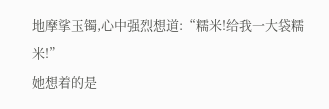地摩挲玉镯,心中强烈想道:“糯米!给我一大袋糯米!”
她想着的是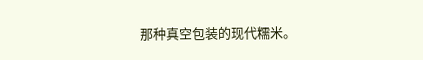那种真空包装的现代糯米。